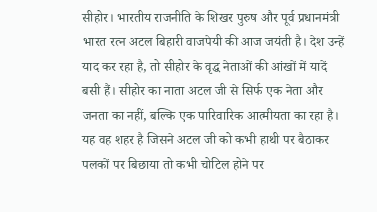सीहोर। भारतीय राजनीति के शिखर पुरुष और पूर्व प्रधानमंत्री भारत रत्न अटल बिहारी वाजपेयी की आज जयंती है। देश उन्हें याद कर रहा है, तो सीहोर के वृद्ध नेताओं की आंखों में यादें बसी हैं। सीहोर का नाता अटल जी से सिर्फ एक नेता और जनता का नहीं, बल्कि एक पारिवारिक आत्मीयता का रहा है। यह वह शहर है जिसने अटल जी को कभी हाथी पर बैठाकर पलकों पर बिछाया तो कभी चोटिल होने पर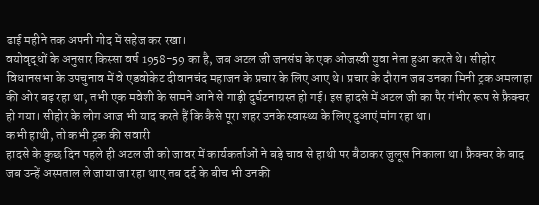ढाई महीने तक अपनी गोद में सहेज कर रखा।
वयोवृद्धों के अनुसार किस्सा वर्ष 1958-59 का है, जब अटल जी जनसंघ के एक ओजस्वी युवा नेता हुआ करते थे। सीहोर विधानसभा के उपचुनाव में वे एडवोकेट दीवानचंद महाजन के प्रचार के लिए आए थे। प्रचार के दौरान जब उनका मिनी ट्रक अमलाहा की ओर बढ़ रहा था, तभी एक मवेशी के सामने आने से गाड़ी दुर्घटनाग्रस्त हो गई। इस हादसे में अटल जी का पैर गंभीर रूप से फ्रैक्चर हो गया। सीहोर के लोग आज भी याद करते हैं कि कैसे पूरा शहर उनके स्वास्थ्य के लिए दुआएं मांग रहा था।
कभी हाथी, तो कभी ट्रक की सवारी
हादसे के कुछ दिन पहले ही अटल जी को जावर में कार्यकर्ताओं ने बड़े चाव से हाथी पर बैठाकर जुलूस निकाला था। फ्रैक्चर के बाद जब उन्हें अस्पताल ले जाया जा रहा थाए तब दर्द के बीच भी उनकी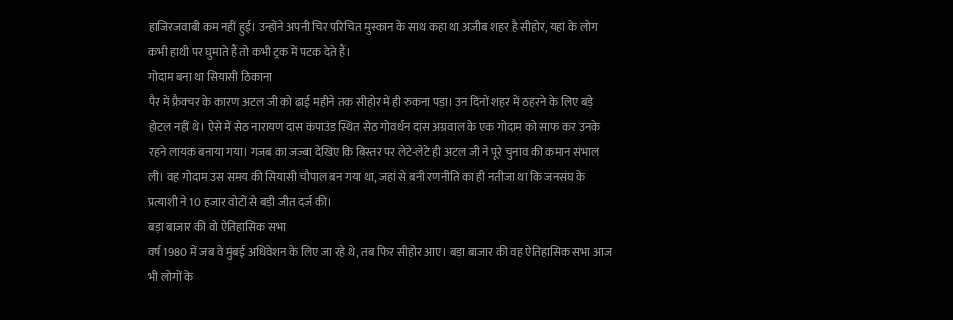हाजिरजवाबी कम नहीं हुई। उन्होंने अपनी चिर परिचित मुस्कान के साथ कहा था अजीब शहर है सीहोर, यहां के लोग कभी हाथी पर घुमाते हैं तो कभी ट्रक में पटक देते हैं।
गोदाम बना था सियासी ठिकाना
पैर में फ्रैक्चर के कारण अटल जी को ढाई महीने तक सीहोर में ही रुकना पड़ा। उन दिनों शहर में ठहरने के लिए बड़े होटल नहीं थे। ऐसे में सेठ नारायण दास कंपाउंड स्थित सेठ गोवर्धन दास अग्रवाल के एक गोदाम को साफ कर उनके रहने लायक बनाया गया। गजब का जज्बा देखिए कि बिस्तर पर लेटे-लेटे ही अटल जी ने पूरे चुनाव की कमान संभाल ली। वह गोदाम उस समय की सियासी चौपाल बन गया था, जहां से बनी रणनीति का ही नतीजा था कि जनसंघ के प्रत्याशी ने 10 हजार वोटों से बड़ी जीत दर्ज की।
बड़ा बाजार की वो ऐतिहासिक सभा
वर्ष 1980 में जब वे मुंबई अधिवेशन के लिए जा रहे थे, तब फिर सीहोर आए। बड़ा बाजार की वह ऐतिहासिक सभा आज भी लोगों के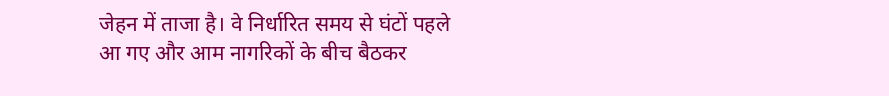जेहन में ताजा है। वे निर्धारित समय से घंटों पहले आ गए और आम नागरिकों के बीच बैठकर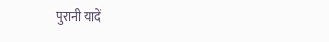पुरानी यादें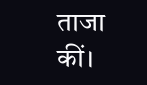ताजा कीं।